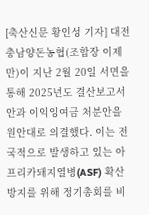[축산신문 황인성 기자] 대전충남양돈농협(조합장 이제만)이 지난 2월 20일 서면을 통해 2025년도 결산보고서안과 이익잉여금 처분안을 원안대로 의결했다. 이는 전국적으로 발생하고 있는 아프리카돼지열병(ASF) 확산 방지를 위해 정기총회를 비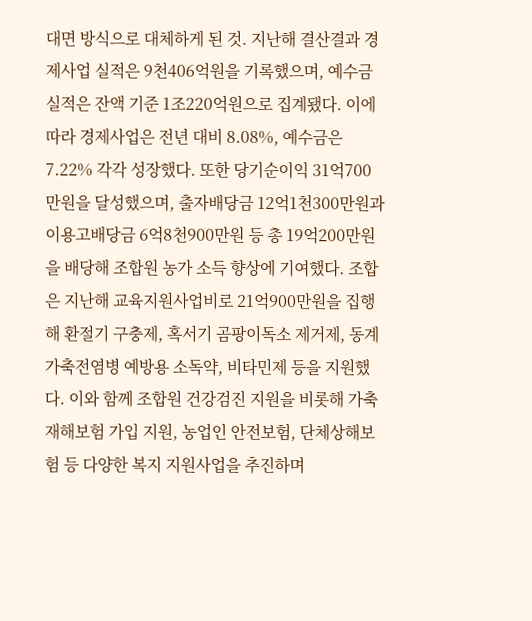대면 방식으로 대체하게 된 것. 지난해 결산결과 경제사업 실적은 9천406억원을 기록했으며, 예수금 실적은 잔액 기준 1조220억원으로 집계됐다. 이에 따라 경제사업은 전년 대비 8.08%, 예수금은 7.22% 각각 성장했다. 또한 당기순이익 31억700만원을 달성했으며, 출자배당금 12억1천300만원과 이용고배당금 6억8천900만원 등 총 19억200만원을 배당해 조합원 농가 소득 향상에 기여했다. 조합은 지난해 교육지원사업비로 21억900만원을 집행해 환절기 구충제, 혹서기 곰팡이독소 제거제, 동계 가축전염병 예방용 소독약, 비타민제 등을 지원했다. 이와 함께 조합원 건강검진 지원을 비롯해 가축재해보험 가입 지원, 농업인 안전보험, 단체상해보험 등 다양한 복지 지원사업을 추진하며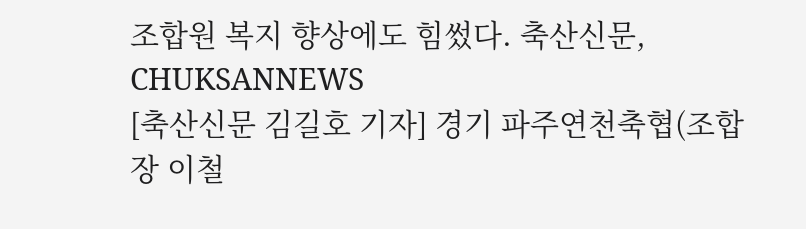조합원 복지 향상에도 힘썼다. 축산신문, CHUKSANNEWS
[축산신문 김길호 기자] 경기 파주연천축협(조합장 이철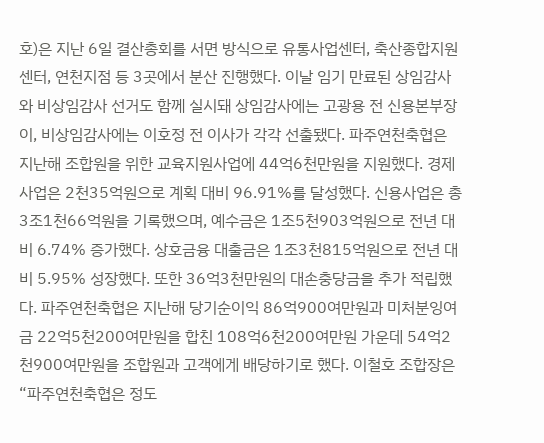호)은 지난 6일 결산총회를 서면 방식으로 유통사업센터, 축산종합지원센터, 연천지점 등 3곳에서 분산 진행했다. 이날 임기 만료된 상임감사와 비상임감사 선거도 함께 실시돼 상임감사에는 고광용 전 신용본부장이, 비상임감사에는 이호정 전 이사가 각각 선출됐다. 파주연천축협은 지난해 조합원을 위한 교육지원사업에 44억6천만원을 지원했다. 경제사업은 2천35억원으로 계획 대비 96.91%를 달성했다. 신용사업은 총 3조1천66억원을 기록했으며, 예수금은 1조5천903억원으로 전년 대비 6.74% 증가했다. 상호금융 대출금은 1조3천815억원으로 전년 대비 5.95% 성장했다. 또한 36억3천만원의 대손충당금을 추가 적립했다. 파주연천축협은 지난해 당기순이익 86억900여만원과 미처분잉여금 22억5천200여만원을 합친 108억6천200여만원 가운데 54억2천900여만원을 조합원과 고객에게 배당하기로 했다. 이철호 조합장은 “파주연천축협은 정도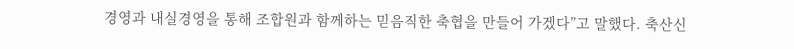경영과 내실경영을 통해 조합원과 함께하는 믿음직한 축협을 만들어 가겠다”고 말했다. 축산신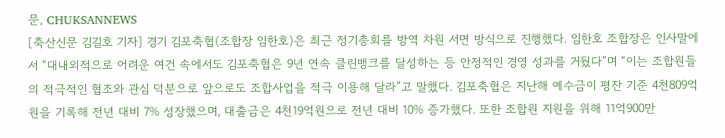문, CHUKSANNEWS
[축산신문 김길호 기자] 경기 김포축협(조합장 임한호)은 최근 정기총회를 방역 차원 서면 방식으로 진행했다. 임한호 조합장은 인사말에서 “대내외적으로 어려운 여건 속에서도 김포축협은 9년 연속 클린뱅크를 달성하는 등 안정적인 경영 성과를 거뒀다”며 “이는 조합원들의 적극적인 협조와 관심 덕분으로 앞으로도 조합사업을 적극 이용해 달라”고 말했다. 김포축협은 지난해 예수금이 평잔 기준 4천809억원을 기록해 전년 대비 7% 성장했으며, 대출금은 4천19억원으로 전년 대비 10% 증가했다. 또한 조합원 지원을 위해 11억900만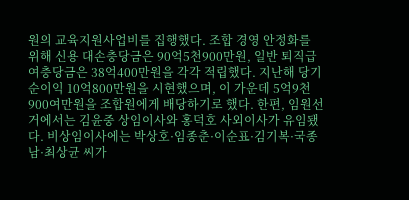원의 교육지원사업비를 집행했다. 조합 경영 안정화를 위해 신용 대손충당금은 90억5천900만원, 일반 퇴직급여충당금은 38억400만원을 각각 적립했다. 지난해 당기순이익 10억800만원을 시현했으며, 이 가운데 5억9천900여만원을 조합원에게 배당하기로 했다. 한편, 임원선거에서는 김윤중 상임이사와 홍덕호 사외이사가 유임됐다. 비상임이사에는 박상호·임종춘·이순표·김기복·국종남·최상균 씨가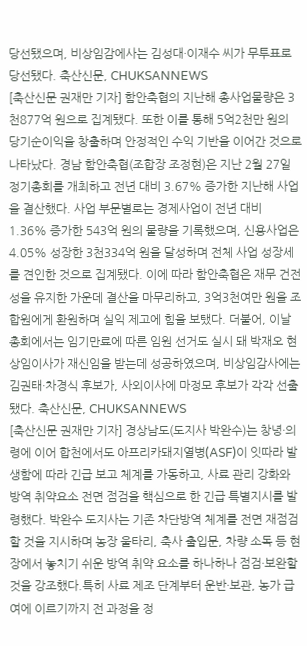당선됐으며, 비상임감에사는 김성대·이재수 씨가 무투표로 당선됐다. 축산신문, CHUKSANNEWS
[축산신문 권재만 기자] 함안축협의 지난해 총사업물량은 3천877억 원으로 집계됐다. 또한 이를 통해 5억2천만 원의 당기순이익을 창출하며 안정적인 수익 기반을 이어간 것으로 나타났다. 경남 함안축협(조합장 조정현)은 지난 2월 27일 정기총회를 개최하고 전년 대비 3.67% 증가한 지난해 사업을 결산했다. 사업 부문별로는 경제사업이 전년 대비 1.36% 증가한 543억 원의 물량을 기록했으며, 신용사업은 4.05% 성장한 3천334억 원을 달성하며 전체 사업 성장세를 견인한 것으로 집계됐다. 이에 따라 함안축협은 재무 건전성을 유지한 가운데 결산을 마무리하고, 3억3천여만 원을 조합원에게 환원하며 실익 제고에 힘을 보탰다. 더불어, 이날 총회에서는 임기만료에 따른 임원 선거도 실시 돼 박재오 현 상임이사가 재신임을 받는데 성공하였으며, 비상임감사에는 김권태·차경식 후보가, 사외이사에 마정모 후보가 각각 선출됐다. 축산신문, CHUKSANNEWS
[축산신문 권재만 기자] 경상남도(도지사 박완수)는 창녕·의령에 이어 합천에서도 아프리카돼지열병(ASF)이 잇따라 발생함에 따라 긴급 보고 체계를 가동하고, 사료 관리 강화와 방역 취약요소 전면 점검을 핵심으로 한 긴급 특별지시를 발령했다. 박완수 도지사는 기존 차단방역 체계를 전면 재점검할 것을 지시하며 농장 울타리, 축사 출입문, 차량 소독 등 현장에서 놓치기 쉬운 방역 취약 요소를 하나하나 점검·보완할 것을 강조했다.특히 사료 제조 단계부터 운반·보관, 농가 급여에 이르기까지 전 과정을 정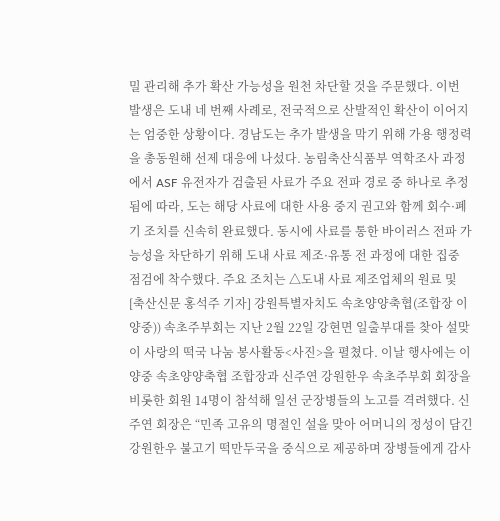밀 관리해 추가 확산 가능성을 원천 차단할 것을 주문했다. 이번 발생은 도내 네 번째 사례로, 전국적으로 산발적인 확산이 이어지는 엄중한 상황이다. 경남도는 추가 발생을 막기 위해 가용 행정력을 총동원해 선제 대응에 나섰다. 농림축산식품부 역학조사 과정에서 ASF 유전자가 검출된 사료가 주요 전파 경로 중 하나로 추정됨에 따라, 도는 해당 사료에 대한 사용 중지 권고와 함께 회수·폐기 조치를 신속히 완료했다. 동시에 사료를 통한 바이러스 전파 가능성을 차단하기 위해 도내 사료 제조·유통 전 과정에 대한 집중 점검에 착수했다. 주요 조치는 △도내 사료 제조업체의 원료 및
[축산신문 홍석주 기자] 강원특별자치도 속초양양축협(조합장 이양중)) 속초주부회는 지난 2월 22일 강현면 일출부대를 찾아 설맞이 사랑의 떡국 나눔 봉사활동<사진>을 펼쳤다. 이날 행사에는 이양중 속초양양축협 조합장과 신주연 강원한우 속초주부회 회장을 비롯한 회원 14명이 참석해 일선 군장병들의 노고를 격려했다. 신주연 회장은 “민족 고유의 명절인 설을 맞아 어머니의 정성이 담긴 강원한우 불고기 떡만두국을 중식으로 제공하며 장병들에게 감사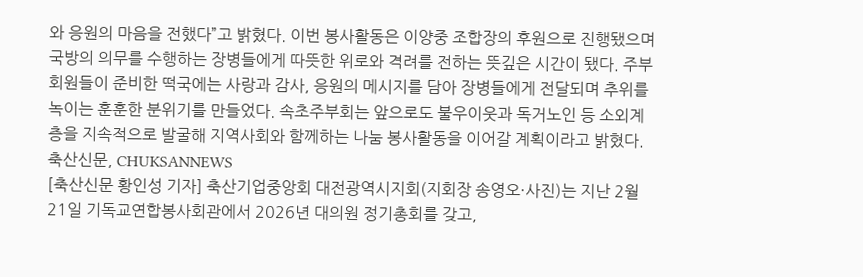와 응원의 마음을 전했다”고 밝혔다. 이번 봉사활동은 이양중 조합장의 후원으로 진행됐으며 국방의 의무를 수행하는 장병들에게 따뜻한 위로와 격려를 전하는 뜻깊은 시간이 됐다. 주부회원들이 준비한 떡국에는 사랑과 감사, 응원의 메시지를 담아 장병들에게 전달되며 추위를 녹이는 훈훈한 분위기를 만들었다. 속초주부회는 앞으로도 불우이웃과 독거노인 등 소외계층을 지속적으로 발굴해 지역사회와 함께하는 나눔 봉사활동을 이어갈 계획이라고 밝혔다. 축산신문, CHUKSANNEWS
[축산신문 황인성 기자] 축산기업중앙회 대전광역시지회(지회장 송영오·사진)는 지난 2월 21일 기독교연합봉사회관에서 2026년 대의원 정기총회를 갖고,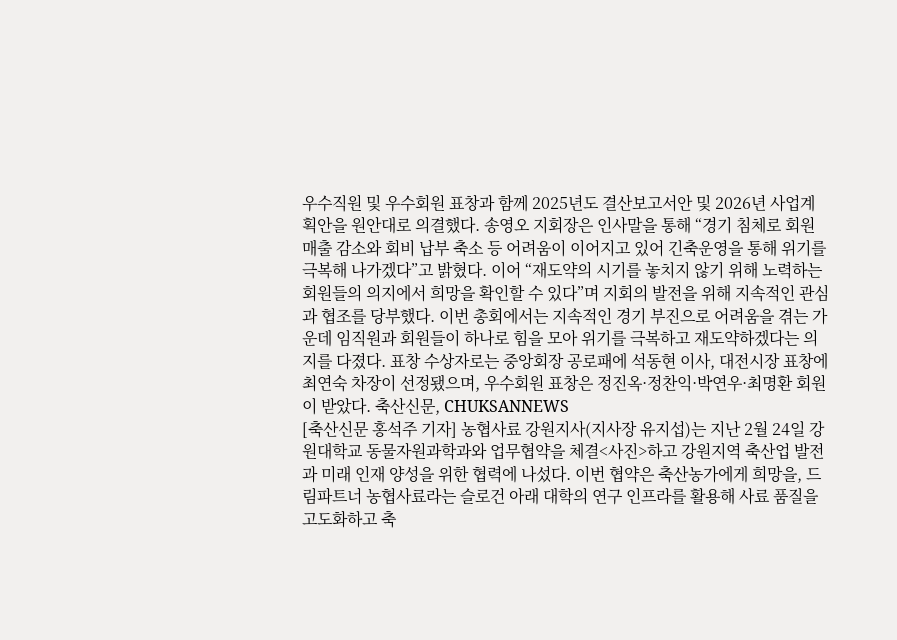우수직원 및 우수회원 표창과 함께 2025년도 결산보고서안 및 2026년 사업계획안을 원안대로 의결했다. 송영오 지회장은 인사말을 통해 “경기 침체로 회원 매출 감소와 회비 납부 축소 등 어려움이 이어지고 있어 긴축운영을 통해 위기를 극복해 나가겠다”고 밝혔다. 이어 “재도약의 시기를 놓치지 않기 위해 노력하는 회원들의 의지에서 희망을 확인할 수 있다”며 지회의 발전을 위해 지속적인 관심과 협조를 당부했다. 이번 총회에서는 지속적인 경기 부진으로 어려움을 겪는 가운데 임직원과 회원들이 하나로 힘을 모아 위기를 극복하고 재도약하겠다는 의지를 다졌다. 표창 수상자로는 중앙회장 공로패에 석동현 이사, 대전시장 표창에 최연숙 차장이 선정됐으며, 우수회원 표창은 정진옥·정찬익·박연우·최명환 회원이 받았다. 축산신문, CHUKSANNEWS
[축산신문 홍석주 기자] 농협사료 강원지사(지사장 유지섭)는 지난 2월 24일 강원대학교 동물자원과학과와 업무협약을 체결<사진>하고 강원지역 축산업 발전과 미래 인재 양성을 위한 협력에 나섰다. 이번 협약은 축산농가에게 희망을, 드림파트너 농협사료라는 슬로건 아래 대학의 연구 인프라를 활용해 사료 품질을 고도화하고 축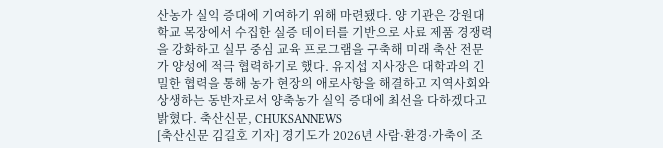산농가 실익 증대에 기여하기 위해 마련됐다. 양 기관은 강원대학교 목장에서 수집한 실증 데이터를 기반으로 사료 제품 경쟁력을 강화하고 실무 중심 교육 프로그램을 구축해 미래 축산 전문가 양성에 적극 협력하기로 했다. 유지섭 지사장은 대학과의 긴밀한 협력을 통해 농가 현장의 애로사항을 해결하고 지역사회와 상생하는 동반자로서 양축농가 실익 증대에 최선을 다하겠다고 밝혔다. 축산신문, CHUKSANNEWS
[축산신문 김길호 기자] 경기도가 2026년 사람·환경·가축이 조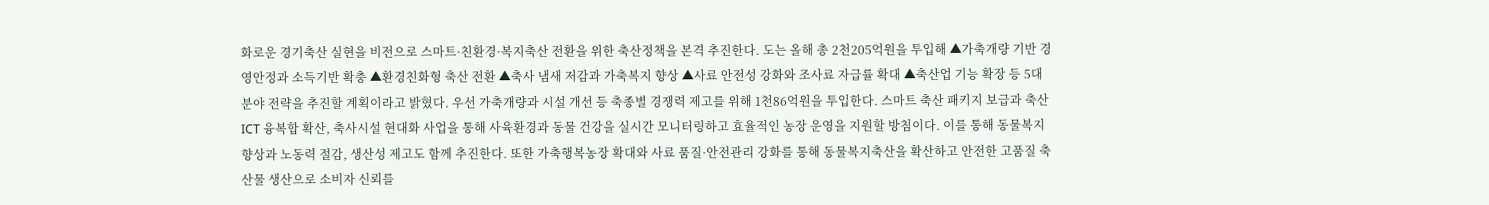화로운 경기축산 실현을 비전으로 스마트·친환경·복지축산 전환을 위한 축산정책을 본격 추진한다. 도는 올해 총 2천205억원을 투입해 ▲가축개량 기반 경영안정과 소득기반 확충 ▲환경친화형 축산 전환 ▲축사 냄새 저감과 가축복지 향상 ▲사료 안전성 강화와 조사료 자급률 확대 ▲축산업 기능 확장 등 5대 분야 전략을 추진할 계획이라고 밝혔다. 우선 가축개량과 시설 개선 등 축종별 경쟁력 제고를 위해 1천86억원을 투입한다. 스마트 축산 패키지 보급과 축산 ICT 융복합 확산, 축사시설 현대화 사업을 통해 사육환경과 동물 건강을 실시간 모니터링하고 효율적인 농장 운영을 지원할 방침이다. 이를 통해 동물복지 향상과 노동력 절감, 생산성 제고도 함께 추진한다. 또한 가축행복농장 확대와 사료 품질·안전관리 강화를 통해 동물복지축산을 확산하고 안전한 고품질 축산물 생산으로 소비자 신뢰를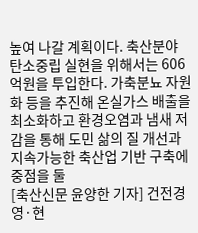높여 나갈 계획이다. 축산분야 탄소중립 실현을 위해서는 606억원을 투입한다. 가축분뇨 자원화 등을 추진해 온실가스 배출을 최소화하고 환경오염과 냄새 저감을 통해 도민 삶의 질 개선과 지속가능한 축산업 기반 구축에 중점을 둘
[축산신문 윤양한 기자] 건전경영·현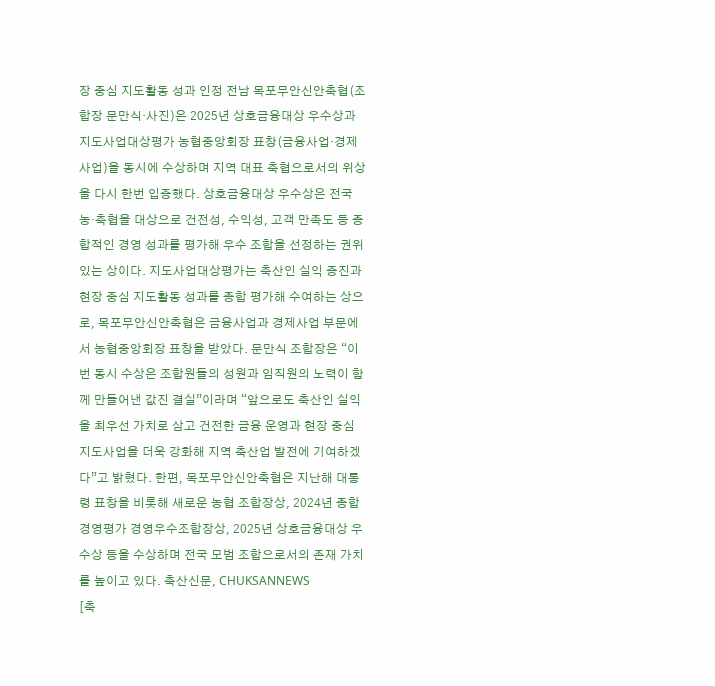장 중심 지도활동 성과 인정 전남 목포무안신안축협(조합장 문만식·사진)은 2025년 상호금융대상 우수상과 지도사업대상평가 농협중앙회장 표창(금융사업·경제사업)을 동시에 수상하며 지역 대표 축협으로서의 위상을 다시 한번 입증했다. 상호금융대상 우수상은 전국 농·축협을 대상으로 건전성, 수익성, 고객 만족도 등 종합적인 경영 성과를 평가해 우수 조합을 선정하는 권위 있는 상이다. 지도사업대상평가는 축산인 실익 증진과 현장 중심 지도활동 성과를 종합 평가해 수여하는 상으로, 목포무안신안축협은 금융사업과 경제사업 부문에서 농협중앙회장 표창을 받았다. 문만식 조합장은 “이번 동시 수상은 조합원들의 성원과 임직원의 노력이 함께 만들어낸 값진 결실”이라며 “앞으로도 축산인 실익을 최우선 가치로 삼고 건전한 금융 운영과 현장 중심 지도사업을 더욱 강화해 지역 축산업 발전에 기여하겠다”고 밝혔다. 한편, 목포무안신안축협은 지난해 대통령 표창을 비롯해 새로운 농협 조합장상, 2024년 종합경영평가 경영우수조합장상, 2025년 상호금융대상 우수상 등을 수상하며 전국 모범 조합으로서의 존재 가치를 높이고 있다. 축산신문, CHUKSANNEWS
[축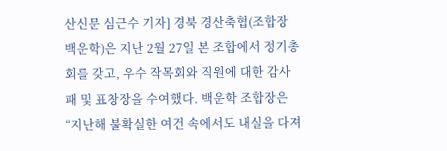산신문 심근수 기자] 경북 경산축협(조합장 백운학)은 지난 2월 27일 본 조합에서 정기총회를 갖고, 우수 작목회와 직원에 대한 감사패 및 표창장을 수여했다. 백운학 조합장은 “지난해 불확실한 여건 속에서도 내실을 다져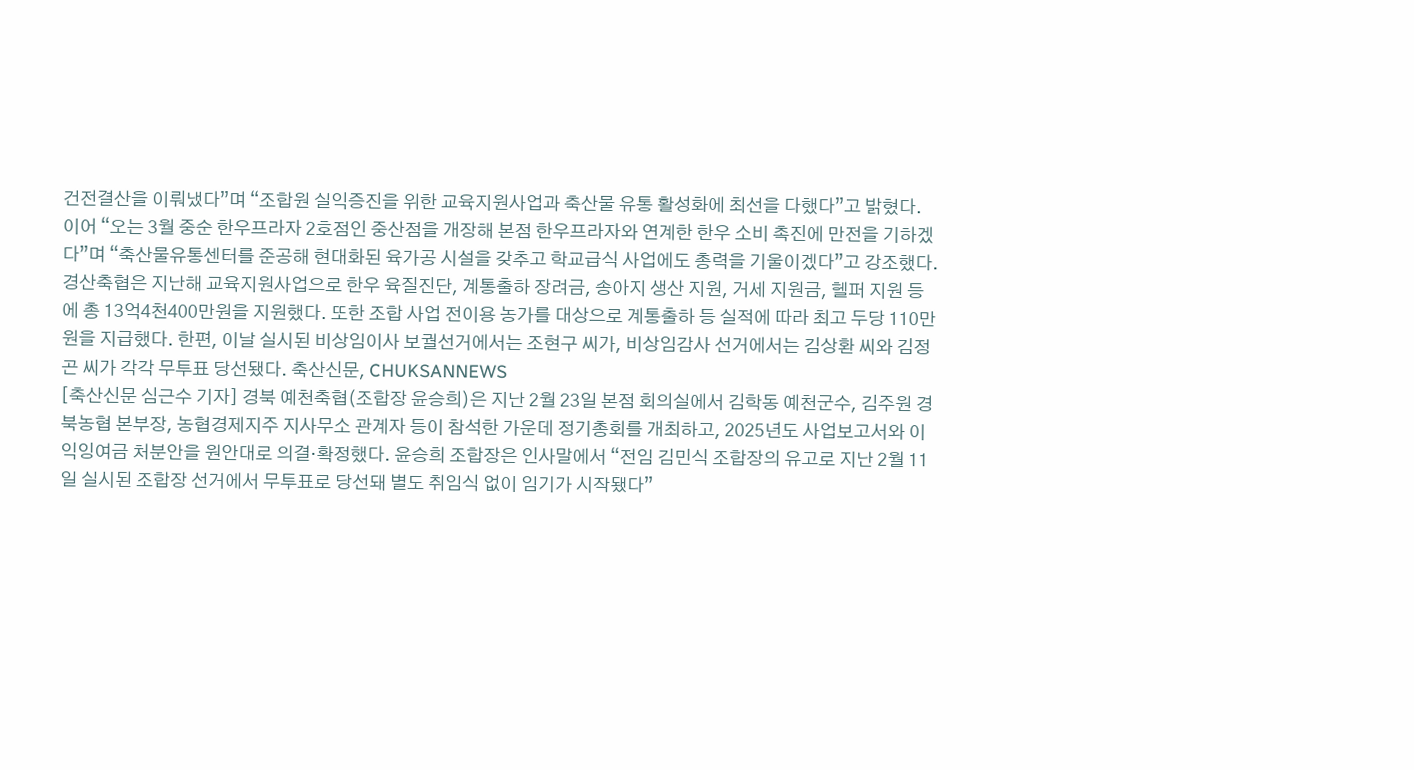건전결산을 이뤄냈다”며 “조합원 실익증진을 위한 교육지원사업과 축산물 유통 활성화에 최선을 다했다”고 밝혔다. 이어 “오는 3월 중순 한우프라자 2호점인 중산점을 개장해 본점 한우프라자와 연계한 한우 소비 촉진에 만전을 기하겠다”며 “축산물유통센터를 준공해 현대화된 육가공 시설을 갖추고 학교급식 사업에도 총력을 기울이겠다”고 강조했다. 경산축협은 지난해 교육지원사업으로 한우 육질진단, 계통출하 장려금, 송아지 생산 지원, 거세 지원금, 헬퍼 지원 등에 총 13억4천400만원을 지원했다. 또한 조합 사업 전이용 농가를 대상으로 계통출하 등 실적에 따라 최고 두당 110만원을 지급했다. 한편, 이날 실시된 비상임이사 보궐선거에서는 조현구 씨가, 비상임감사 선거에서는 김상환 씨와 김정곤 씨가 각각 무투표 당선됐다. 축산신문, CHUKSANNEWS
[축산신문 심근수 기자] 경북 예천축협(조합장 윤승희)은 지난 2월 23일 본점 회의실에서 김학동 예천군수, 김주원 경북농협 본부장, 농협경제지주 지사무소 관계자 등이 참석한 가운데 정기총회를 개최하고, 2025년도 사업보고서와 이익잉여금 처분안을 원안대로 의결·확정했다. 윤승희 조합장은 인사말에서 “전임 김민식 조합장의 유고로 지난 2월 11일 실시된 조합장 선거에서 무투표로 당선돼 별도 취임식 없이 임기가 시작됐다”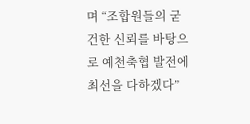며 “조합원들의 굳건한 신뢰를 바탕으로 예천축협 발전에 최선을 다하겠다”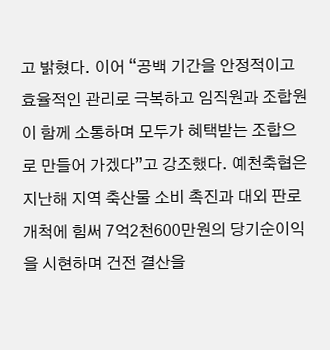고 밝혔다. 이어 “공백 기간을 안정적이고 효율적인 관리로 극복하고 임직원과 조합원이 함께 소통하며 모두가 혜택받는 조합으로 만들어 가겠다”고 강조했다. 예천축협은 지난해 지역 축산물 소비 촉진과 대외 판로 개척에 힘써 7억2천600만원의 당기순이익을 시현하며 건전 결산을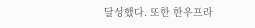달성했다. 또한 한우프라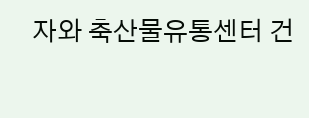자와 축산물유통센터 건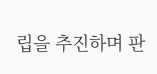립을 추진하며 판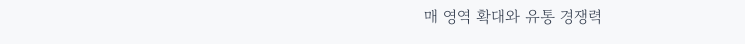매 영역 확대와 유통 경쟁력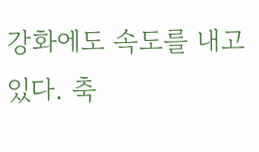강화에도 속도를 내고 있다. 축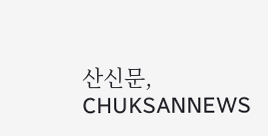산신문, CHUKSANNEWS